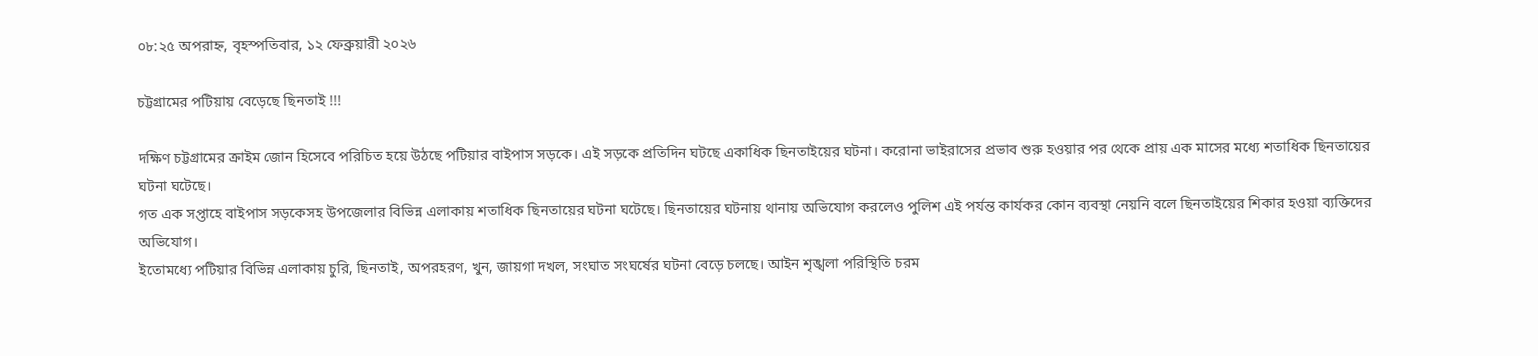০৮:২৫ অপরাহ্ন, বৃহস্পতিবার, ১২ ফেব্রুয়ারী ২০২৬

চট্টগ্রামের পটিয়ায় বেড়েছে ছিনতাই !!!

দক্ষিণ চট্টগ্রামের ক্রাইম জোন হিসেবে পরিচিত হয়ে উঠছে পটিয়ার বাইপাস সড়কে। এই সড়কে প্রতিদিন ঘটছে একাধিক ছিনতাইয়ের ঘটনা। করোনা ভাইরাসের প্রভাব শুরু হওয়ার পর থেকে প্রায় এক মাসের মধ্যে শতাধিক ছিনতায়ের ঘটনা ঘটেছে।
গত এক সপ্তাহে বাইপাস সড়কেসহ উপজেলার বিভিন্ন এলাকায় শতাধিক ছিনতায়ের ঘটনা ঘটেছে। ছিনতায়ের ঘটনায় থানায় অভিযোগ করলেও পুলিশ এই পর্যন্ত কার্যকর কোন ব্যবস্থা নেয়নি বলে ছিনতাইয়ের শিকার হওয়া ব্যক্তিদের অভিযোগ।
ইতোমধ্যে পটিয়ার বিভিন্ন এলাকায় চুরি, ছিনতাই, অপরহরণ, খুন, জায়গা দখল, সংঘাত সংঘর্ষের ঘটনা বেড়ে চলছে। আইন শৃঙ্খলা পরিস্থিতি চরম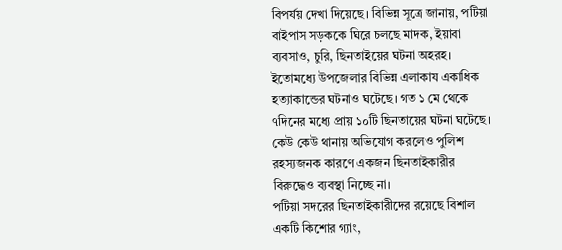বিপর্যয় দেখা দিয়েছে। বিভিন্ন সূত্রে জানায়, পটিয়া বাইপাস সড়ককে ঘিরে চলছে মাদক, ইয়াবা ব্যবসাও, চুরি, ছিনতাইয়ের ঘটনা অহরহ। ইতোমধ্যে উপজেলার বিভিন্ন এলাকায একাধিক হত্যাকান্ডের ঘটনাও ঘটেছে। গত ১ মে থেকে ৭দিনের মধ্যে প্রায় ১০টি ছিনতায়ের ঘটনা ঘটেছে। কেউ কেউ থানায় অভিযোগ করলেও পুলিশ রহস্যজনক কারণে একজন ছিনতাইকারীর বিরুদ্ধেও ব্যবস্থা নিচ্ছে না।
পটিয়া সদরের ছিনতাইকারীদের রয়েছে বিশাল একটি কিশোর গ্যাং,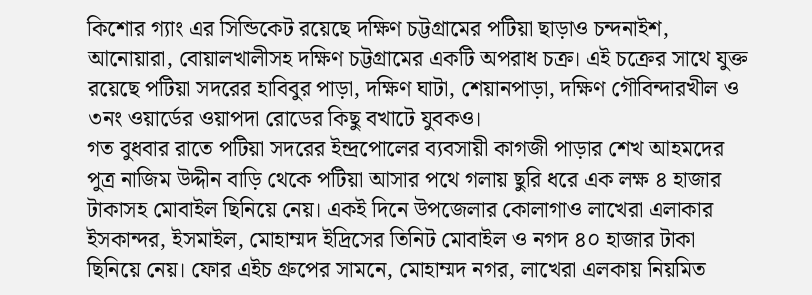কিশোর গ্যাং এর সিন্ডিকেট রয়েছে দক্ষিণ চট্টগ্রামের পটিয়া ছাড়াও চন্দনাইশ, আনোয়ারা, বোয়ালখালীসহ দক্ষিণ চট্টগ্রামের একটি অপরাধ চক্র। এই চক্রের সাথে যুক্ত রয়েছে পটিয়া সদরের হাবিবুর পাড়া, দক্ষিণ ঘাটা, শেয়ানপাড়া, দক্ষিণ গৌবিন্দারখীল ও ৩নং ওয়ার্ডের ওয়াপদা রোডের কিছু বখাটে যুবকও।
গত বুধবার রাতে পটিয়া সদরের ইন্দ্রপোলের ব্যবসায়ী কাগজী পাড়ার শেখ আহমদের পুত্র নাজিম উদ্দীন বাড়ি থেকে পটিয়া আসার পথে গলায় ছুরি ধরে এক লক্ষ ৪ হাজার টাকাসহ মোবাইল ছিনিয়ে নেয়। একই দিনে উপজেলার কোলাগাও লাখেরা এলাকার ইসকান্দর, ইসমাইল, মোহাম্মদ ইদ্রিসের তিনিট মোবাইল ও নগদ ৪০ হাজার টাকা ছিনিয়ে নেয়। ফোর এইচ গ্রুপের সামনে, মোহাম্মদ নগর, লাখেরা এলকায় নিয়মিত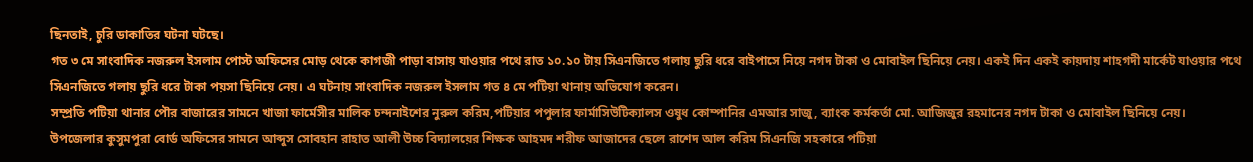ছিনতাই, চুরি ডাকাতির ঘটনা ঘটছে।
গত ৩ মে সাংবাদিক নজরুল ইসলাম পোস্ট অফিসের মোড় থেকে কাগজী পাড়া বাসায় যাওয়ার পথে রাত ১০.১০ টায় সিএনজিতে গলায় ছুরি ধরে বাইপাসে নিয়ে নগদ টাকা ও মোবাইল ছিনিয়ে নেয়। একই দিন একই কায়দায় শাহগদী মার্কেট যাওয়ার পথে সিএনজিতে গলায় ছুরি ধরে টাকা পয়সা ছিনিয়ে নেয়। এ ঘটনায় সাংবাদিক নজরুল ইসলাম গত ৪ মে পটিয়া থানায় অভিযোগ করেন।
সম্প্রতি পটিয়া থানার পৌর বাজারের সামনে খাজা ফার্মেসীর মালিক চন্দনাইশের নুরুল করিম,পটিয়ার পপুলার ফার্মাসিউটিক্যালস ওষুধ কোম্পানির এমআর সাজু, ব্যাংক কর্মকর্তা মো. আজিজুর রহমানের নগদ টাকা ও মোবাইল ছিনিয়ে নেয়।
উপজেলার কুসুমপুরা বোর্ড অফিসের সামনে আব্দুস সোবহান রাহাত আলী উচ্চ বিদ্যালয়ের শিক্ষক আহমদ শরীফ আজাদের ছেলে রাশেদ আল করিম সিএনজি সহকারে পটিয়া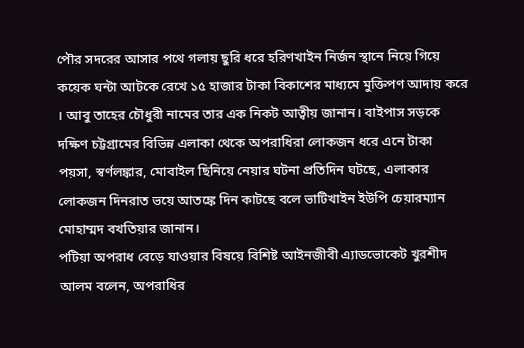পৌর সদরের আসার পথে গলায় ছুরি ধরে হরিণখাইন নির্জন স্থানে নিয়ে গিয়ে কয়েক ঘন্টা আটকে রেখে ১৫ হাজার টাকা বিকাশের মাধ্যমে মুক্তিপণ আদায় করে । আবু তাহের চৌধুরী নামের তার এক নিকট আত্বীয় জানান। বাইপাস সড়কে দক্ষিণ চট্টগ্রামের বিভিন্ন এলাকা থেকে অপরাধিরা লোকজন ধরে এনে টাকা পয়সা, স্বর্ণলঙ্কার, মোবাইল ছিনিয়ে নেয়ার ঘটনা প্রতিদিন ঘটছে, এলাকার লোকজন দিনরাত ভয়ে আতঙ্কে দিন কাটছে বলে ভাটিখাইন ইউপি চেয়ারম্যান মোহাম্মদ বখতিয়ার জানান।
পটিয়া অপরাধ বেড়ে যাওয়ার বিষয়ে বিশিষ্ট আইনজীবী এ্যাডভোকেট খুরশীদ আলম বলেন, অপরাধির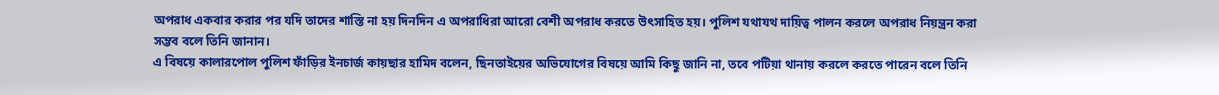অপরাধ একবার করার পর যদি তাদের শাস্তি না হয় দিনদিন এ অপরাধিরা আরো বেশী অপরাধ করতে উৎসাহিত হয়। পুলিশ যথাযথ দায়িত্ব পালন করলে অপরাধ নিয়ন্ত্রন করা সম্ভব বলে তিনি জানান।
এ বিষয়ে কালারপোল পুলিশ ফাঁড়ির ইনচার্জ কায়ছার হামিদ বলেন, ছিনতাইয়ের অভিযোগের বিষয়ে আমি কিছু জানি না, তবে পটিয়া থানায় করলে করতে পারেন বলে তিনি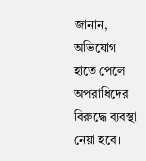জানান, অভিযোগ হাতে পেলে অপরাধিদের বিরুদ্ধে ব্যবস্থা নেয়া হবে।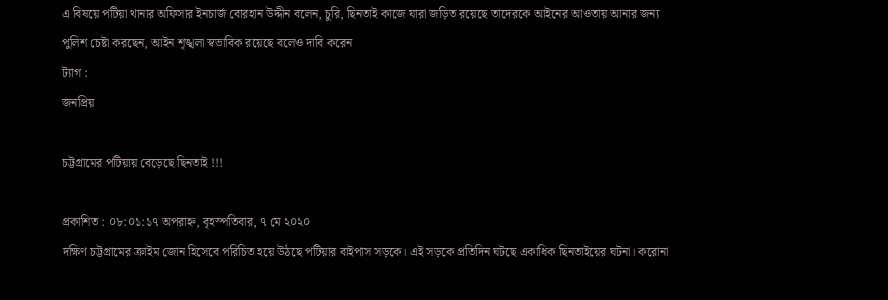এ বিষয়ে পটিয়া থানার অফিসার ইনচার্জ বোরহান উদ্দীন বলেন, চুরি, ছিনতাই কাজে যারা জড়িত রয়েছে তাদেরকে আইনের আওতায় আনার জন্য পুলিশ চেষ্টা করছেন, আইন শৃঙ্খলা স্বভাবিক রয়েছে বলেও দাবি করেন
ট্যাগ :
জনপ্রিয়

চট্টগ্রামের পটিয়ায় বেড়েছে ছিনতাই !!!

প্রকাশিত : ০৮:০১:১৭ অপরাহ্ন, বৃহস্পতিবার, ৭ মে ২০২০
দক্ষিণ চট্টগ্রামের ক্রাইম জোন হিসেবে পরিচিত হয়ে উঠছে পটিয়ার বাইপাস সড়কে। এই সড়কে প্রতিদিন ঘটছে একাধিক ছিনতাইয়ের ঘটনা। করোনা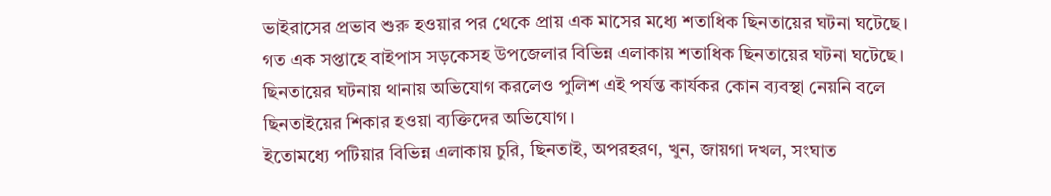ভাইরাসের প্রভাব শুরু হওয়ার পর থেকে প্রায় এক মাসের মধ্যে শতাধিক ছিনতায়ের ঘটনা ঘটেছে।
গত এক সপ্তাহে বাইপাস সড়কেসহ উপজেলার বিভিন্ন এলাকায় শতাধিক ছিনতায়ের ঘটনা ঘটেছে। ছিনতায়ের ঘটনায় থানায় অভিযোগ করলেও পুলিশ এই পর্যন্ত কার্যকর কোন ব্যবস্থা নেয়নি বলে ছিনতাইয়ের শিকার হওয়া ব্যক্তিদের অভিযোগ।
ইতোমধ্যে পটিয়ার বিভিন্ন এলাকায় চুরি, ছিনতাই, অপরহরণ, খুন, জায়গা দখল, সংঘাত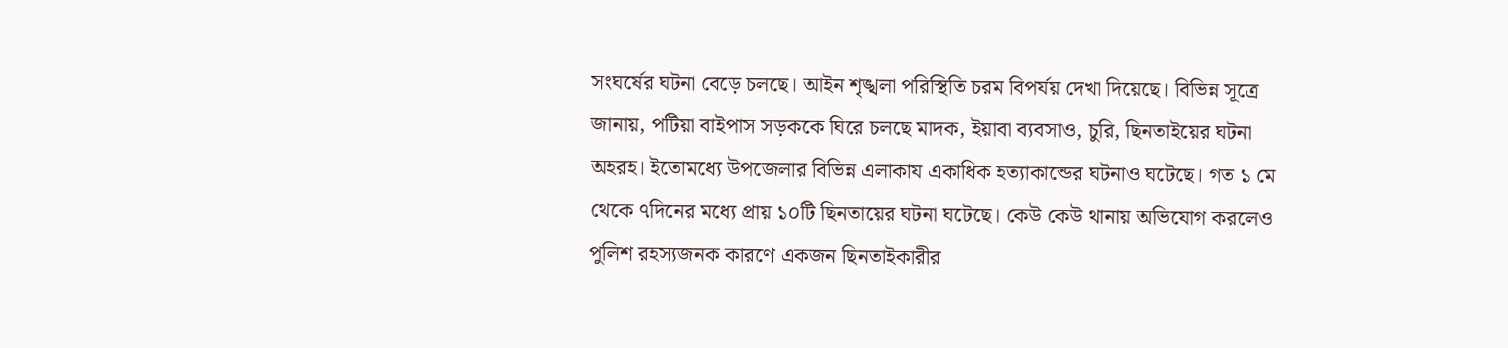সংঘর্ষের ঘটনা বেড়ে চলছে। আইন শৃঙ্খলা পরিস্থিতি চরম বিপর্যয় দেখা দিয়েছে। বিভিন্ন সূত্রে জানায়, পটিয়া বাইপাস সড়ককে ঘিরে চলছে মাদক, ইয়াবা ব্যবসাও, চুরি, ছিনতাইয়ের ঘটনা অহরহ। ইতোমধ্যে উপজেলার বিভিন্ন এলাকায একাধিক হত্যাকান্ডের ঘটনাও ঘটেছে। গত ১ মে থেকে ৭দিনের মধ্যে প্রায় ১০টি ছিনতায়ের ঘটনা ঘটেছে। কেউ কেউ থানায় অভিযোগ করলেও পুলিশ রহস্যজনক কারণে একজন ছিনতাইকারীর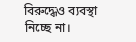বিরুদ্ধেও ব্যবস্থা নিচ্ছে না।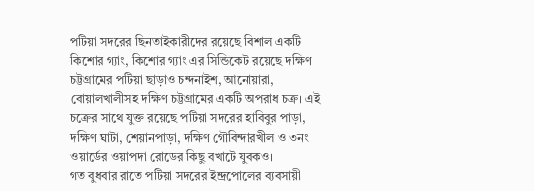পটিয়া সদরের ছিনতাইকারীদের রয়েছে বিশাল একটি কিশোর গ্যাং, কিশোর গ্যাং এর সিন্ডিকেট রয়েছে দক্ষিণ চট্টগ্রামের পটিয়া ছাড়াও চন্দনাইশ, আনোয়ারা, বোয়ালখালীসহ দক্ষিণ চট্টগ্রামের একটি অপরাধ চক্র। এই চক্রের সাথে যুক্ত রয়েছে পটিয়া সদরের হাবিবুর পাড়া, দক্ষিণ ঘাটা, শেয়ানপাড়া, দক্ষিণ গৌবিন্দারখীল ও ৩নং ওয়ার্ডের ওয়াপদা রোডের কিছু বখাটে যুবকও।
গত বুধবার রাতে পটিয়া সদরের ইন্দ্রপোলের ব্যবসায়ী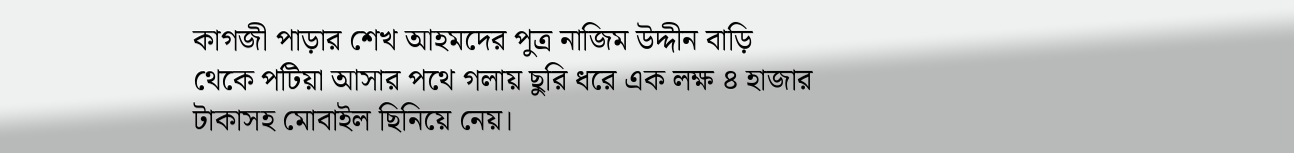কাগজী পাড়ার শেখ আহমদের পুত্র নাজিম উদ্দীন বাড়ি থেকে পটিয়া আসার পথে গলায় ছুরি ধরে এক লক্ষ ৪ হাজার টাকাসহ মোবাইল ছিনিয়ে নেয়।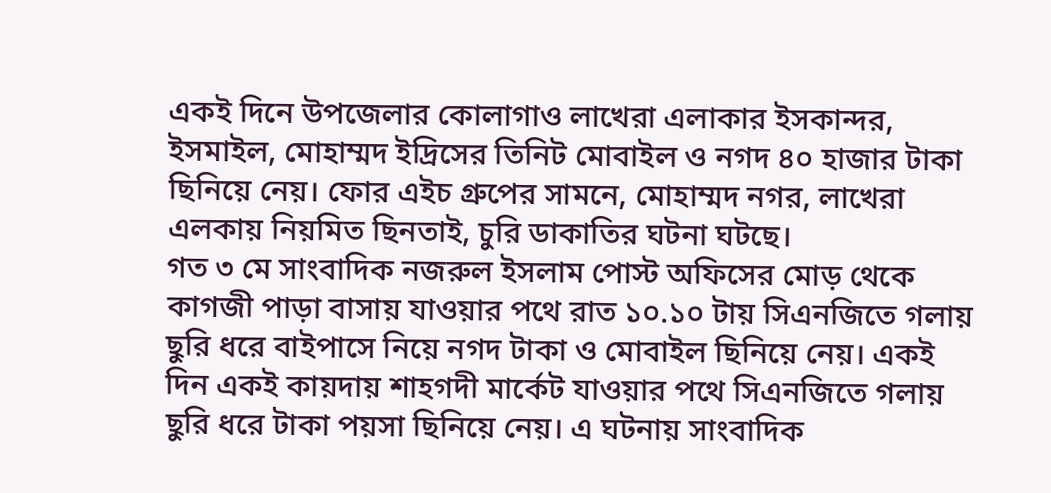একই দিনে উপজেলার কোলাগাও লাখেরা এলাকার ইসকান্দর, ইসমাইল, মোহাম্মদ ইদ্রিসের তিনিট মোবাইল ও নগদ ৪০ হাজার টাকা ছিনিয়ে নেয়। ফোর এইচ গ্রুপের সামনে, মোহাম্মদ নগর, লাখেরা এলকায় নিয়মিত ছিনতাই, চুরি ডাকাতির ঘটনা ঘটছে।
গত ৩ মে সাংবাদিক নজরুল ইসলাম পোস্ট অফিসের মোড় থেকে কাগজী পাড়া বাসায় যাওয়ার পথে রাত ১০.১০ টায় সিএনজিতে গলায় ছুরি ধরে বাইপাসে নিয়ে নগদ টাকা ও মোবাইল ছিনিয়ে নেয়। একই দিন একই কায়দায় শাহগদী মার্কেট যাওয়ার পথে সিএনজিতে গলায় ছুরি ধরে টাকা পয়সা ছিনিয়ে নেয়। এ ঘটনায় সাংবাদিক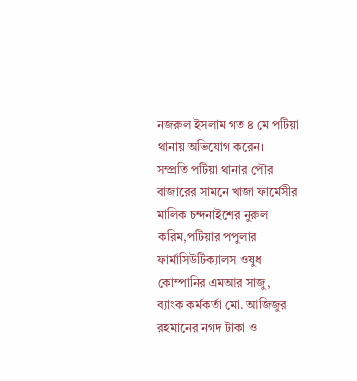নজরুল ইসলাম গত ৪ মে পটিয়া থানায় অভিযোগ করেন।
সম্প্রতি পটিয়া থানার পৌর বাজারের সামনে খাজা ফার্মেসীর মালিক চন্দনাইশের নুরুল করিম,পটিয়ার পপুলার ফার্মাসিউটিক্যালস ওষুধ কোম্পানির এমআর সাজু, ব্যাংক কর্মকর্তা মো. আজিজুর রহমানের নগদ টাকা ও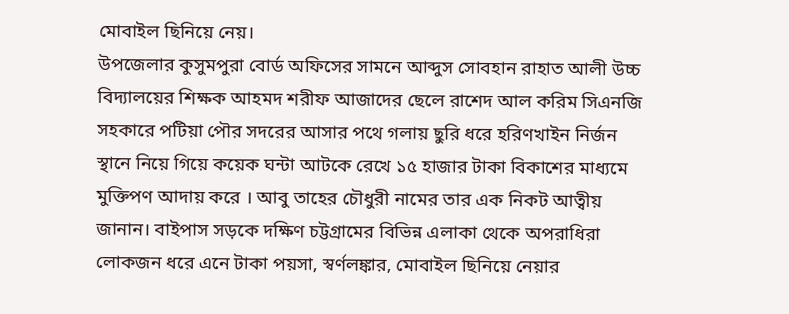মোবাইল ছিনিয়ে নেয়।
উপজেলার কুসুমপুরা বোর্ড অফিসের সামনে আব্দুস সোবহান রাহাত আলী উচ্চ বিদ্যালয়ের শিক্ষক আহমদ শরীফ আজাদের ছেলে রাশেদ আল করিম সিএনজি সহকারে পটিয়া পৌর সদরের আসার পথে গলায় ছুরি ধরে হরিণখাইন নির্জন স্থানে নিয়ে গিয়ে কয়েক ঘন্টা আটকে রেখে ১৫ হাজার টাকা বিকাশের মাধ্যমে মুক্তিপণ আদায় করে । আবু তাহের চৌধুরী নামের তার এক নিকট আত্বীয় জানান। বাইপাস সড়কে দক্ষিণ চট্টগ্রামের বিভিন্ন এলাকা থেকে অপরাধিরা লোকজন ধরে এনে টাকা পয়সা, স্বর্ণলঙ্কার, মোবাইল ছিনিয়ে নেয়ার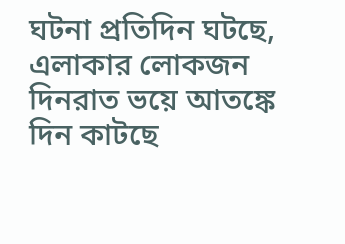ঘটনা প্রতিদিন ঘটছে, এলাকার লোকজন দিনরাত ভয়ে আতঙ্কে দিন কাটছে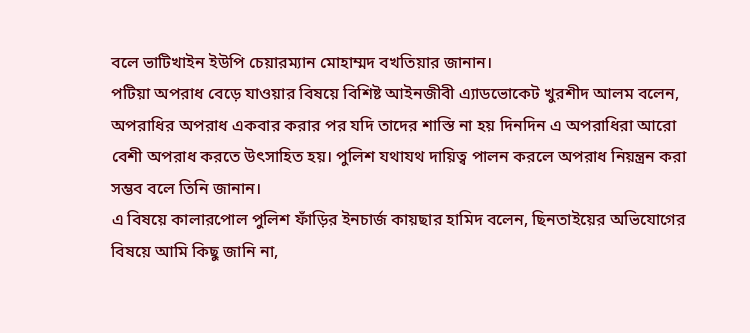বলে ভাটিখাইন ইউপি চেয়ারম্যান মোহাম্মদ বখতিয়ার জানান।
পটিয়া অপরাধ বেড়ে যাওয়ার বিষয়ে বিশিষ্ট আইনজীবী এ্যাডভোকেট খুরশীদ আলম বলেন, অপরাধির অপরাধ একবার করার পর যদি তাদের শাস্তি না হয় দিনদিন এ অপরাধিরা আরো বেশী অপরাধ করতে উৎসাহিত হয়। পুলিশ যথাযথ দায়িত্ব পালন করলে অপরাধ নিয়ন্ত্রন করা সম্ভব বলে তিনি জানান।
এ বিষয়ে কালারপোল পুলিশ ফাঁড়ির ইনচার্জ কায়ছার হামিদ বলেন, ছিনতাইয়ের অভিযোগের বিষয়ে আমি কিছু জানি না,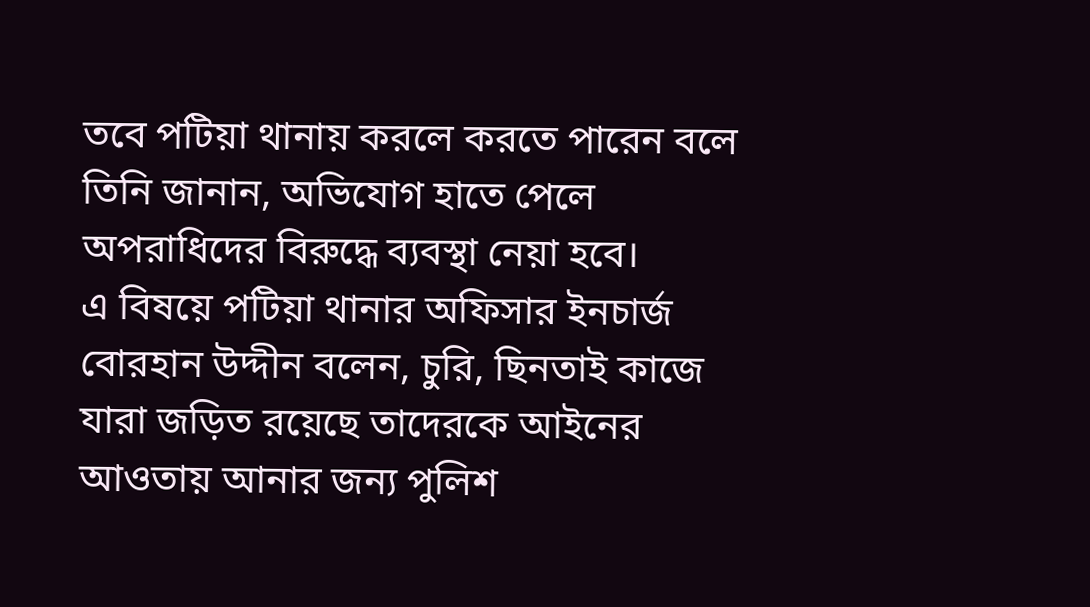তবে পটিয়া থানায় করলে করতে পারেন বলে তিনি জানান, অভিযোগ হাতে পেলে অপরাধিদের বিরুদ্ধে ব্যবস্থা নেয়া হবে।
এ বিষয়ে পটিয়া থানার অফিসার ইনচার্জ বোরহান উদ্দীন বলেন, চুরি, ছিনতাই কাজে যারা জড়িত রয়েছে তাদেরকে আইনের আওতায় আনার জন্য পুলিশ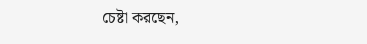চেষ্টা করছেন,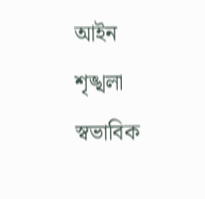আইন শৃঙ্খলা স্বভাবিক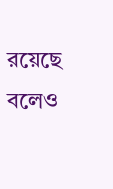রয়েছে বলেও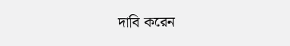দাবি করেন